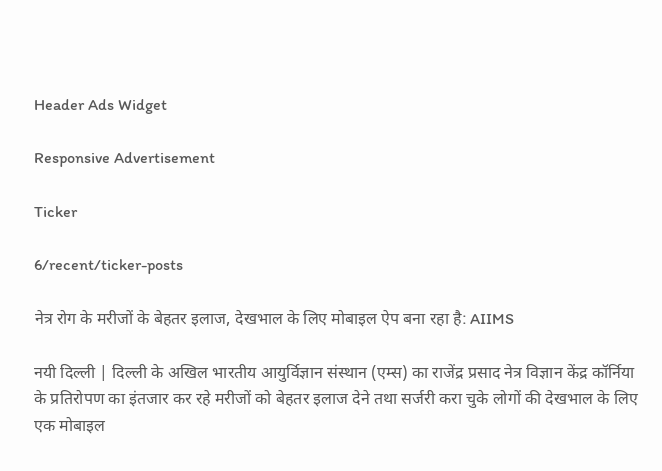Header Ads Widget

Responsive Advertisement

Ticker

6/recent/ticker-posts

नेत्र रोग के मरीजों के बेहतर इलाज, देखभाल के लिए मोबाइल ऐप बना रहा है: AIIMS

नयी दिल्ली | दिल्ली के अखिल भारतीय आयुर्विज्ञान संस्थान (एम्स) का राजेंद्र प्रसाद नेत्र विज्ञान केंद्र कॉर्निया के प्रतिरोपण का इंतजार कर रहे मरीजों को बेहतर इलाज देने तथा सर्जरी करा चुके लोगों की देखभाल के लिए एक मोबाइल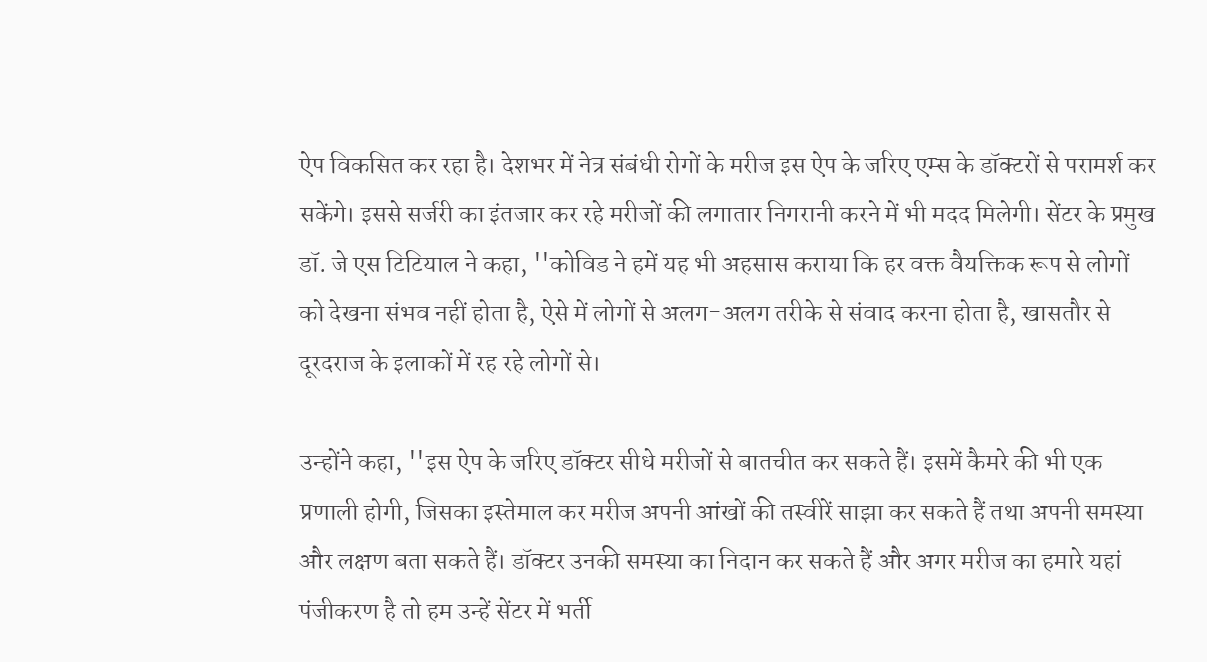ऐप विकसित कर रहा है। देशभर में नेत्र संबंधी रोगों के मरीज इस ऐप के जरिए एम्स के डॉक्टरों से परामर्श कर सकेंगे। इससे सर्जरी का इंतजार कर रहे मरीजों की लगातार निगरानी करने में भी मदद मिलेगी। सेंटर के प्रमुख डॉ. जे एस टिटियाल ने कहा, ''कोविड ने हमें यह भी अहसास कराया कि हर वक्त वैयक्तिक रूप से लोगों को देखना संभव नहीं होता है, ऐसे में लोगों से अलग-अलग तरीके से संवाद करना होता है, खासतौर से दूरदराज के इलाकों में रह रहे लोगों से।

उन्होंने कहा, ''इस ऐप के जरिए डॉक्टर सीधे मरीजों से बातचीत कर सकते हैं। इसमें कैमरे की भी एक प्रणाली होगी, जिसका इस्तेमाल कर मरीज अपनी आंखों की तस्वीरें साझा कर सकते हैं तथा अपनी समस्या और लक्षण बता सकते हैं। डॉक्टर उनकी समस्या का निदान कर सकते हैं और अगर मरीज का हमारे यहां पंजीकरण है तो हम उन्हें सेंटर में भर्ती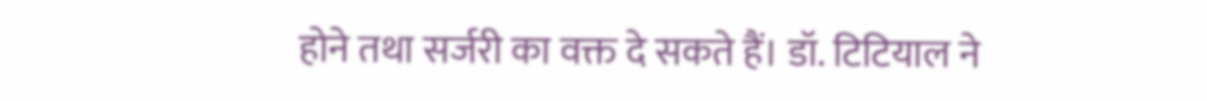होने तथा सर्जरी का वक्त दे सकते हैं। डॉ. टिटियाल ने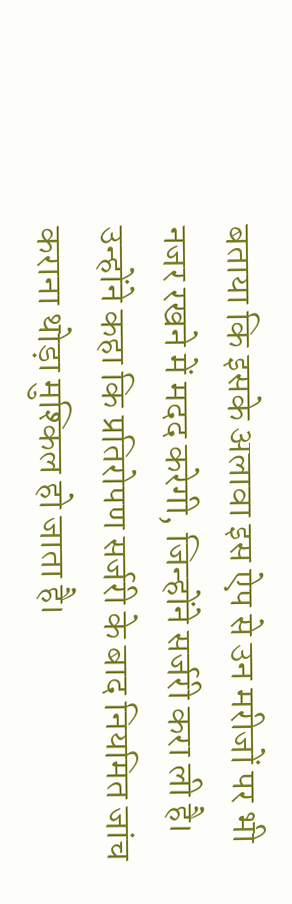बताया कि इसके अलावा इस ऐप से उन मरीजों पर भी नजर रखने में मदद करेगी, जिन्होंने सर्जरी करा ली है। उन्होंने कहा कि प्रतिरोपण सर्जरी के बाद नियमित जांच कराना थोड़ा मुश्किल हो जाता है।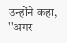उन्होंने कहा, ''अगर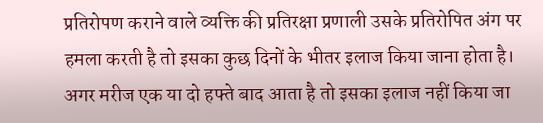प्रतिरोपण कराने वाले व्यक्ति की प्रतिरक्षा प्रणाली उसके प्रतिरोपित अंग पर हमला करती है तो इसका कुछ दिनों के भीतर इलाज किया जाना होता है। अगर मरीज एक या दो हफ्ते बाद आता है तो इसका इलाज नहीं किया जा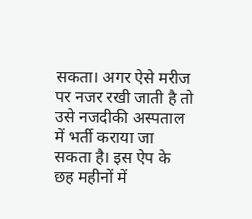सकता। अगर ऐसे मरीज पर नजर रखी जाती है तो उसे नजदीकी अस्पताल में भर्ती कराया जा सकता है। इस ऐप के छह महीनों में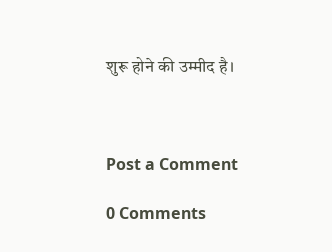शुरू होने की उम्मीद है।



Post a Comment

0 Comments